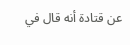عن قتادة أنه قال في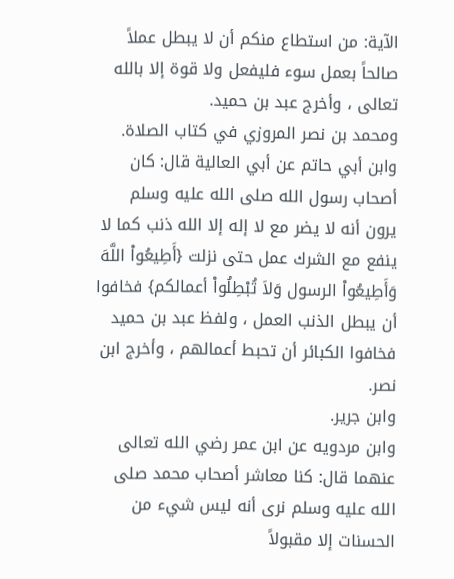الآية: من استطاع منكم أن لا يبطل عملاً صالحاً بعمل سوء فليفعل ولا قوة إلا بالله تعالى ، وأخرج عبد بن حميد.
ومحمد بن نصر المروزي في كتاب الصلاة.
وابن أبي حاتم عن أبي العالية قال: كان أصحاب رسول الله صلى الله عليه وسلم يرون أنه لا يضر مع لا إله إلا الله ذنب كما لا ينفع مع الشرك عمل حتى نزلت {أَطِيعُواْ اللَّهَ وَأَطِيعُواْ الرسول وَلاَ تُبْطِلُواْ أعمالكم} فخافوا أن يبطل الذنب العمل ، ولفظ عبد بن حميد فخافوا الكبائر أن تحبط أعمالهم ، وأخرج ابن نصر.
وابن جرير.
وابن مردويه عن ابن عمر رضي الله تعالى عنهما قال: كنا معاشر أصحاب محمد صلى الله عليه وسلم نرى أنه ليس شيء من الحسنات إلا مقبولاً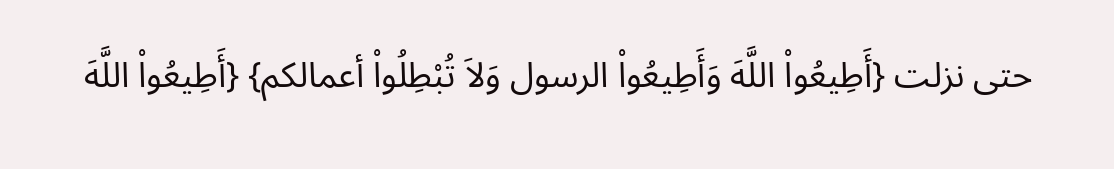حتى نزلت {أَطِيعُواْ اللَّهَ وَأَطِيعُواْ الرسول وَلاَ تُبْطِلُواْ أعمالكم} {أَطِيعُواْ اللَّهَ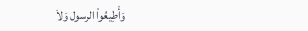وَأَطِيعُواْ الرسول وَلاَ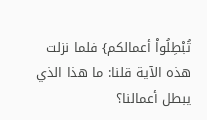تُبْطِلُواْ أعمالكم} فلما نزلت هذه الآية قلنا: ما هذا الذي يبطل أعمالنا؟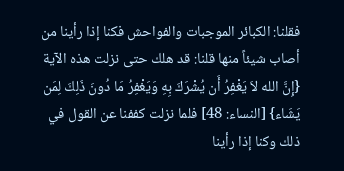فقلنا: الكبائر الموجبات والفواحش فكنا إذا رأينا من أصاب شيئاً منها قلنا: قد هلك حتى نزلت هذه الآية {إِنَّ الله لاَ يَغْفِرُ أَن يُشْرَكَ بِهِ وَيَغْفِرُ مَا دُونَ ذَلِكَ لِمَن يَشَاء} [النساء: 48] فلما نزلت كففنا عن القول في ذلك وكنا إذا رأينا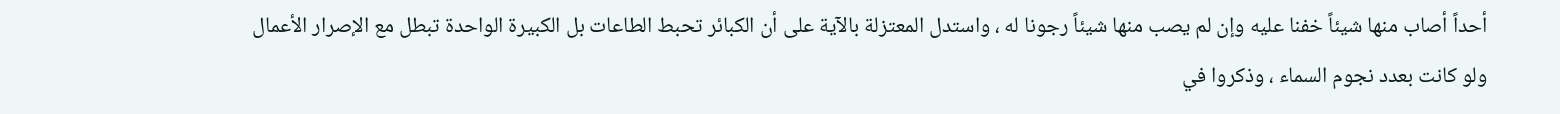أحداً أصاب منها شيئاً خفنا عليه وإن لم يصب منها شيئاً رجونا له ، واستدل المعتزلة بالآية على أن الكبائر تحبط الطاعات بل الكبيرة الواحدة تبطل مع الإصرار الأعمال ولو كانت بعدد نجوم السماء ، وذكروا في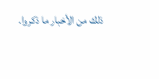ذلك من الأخبار ما ذكروا.